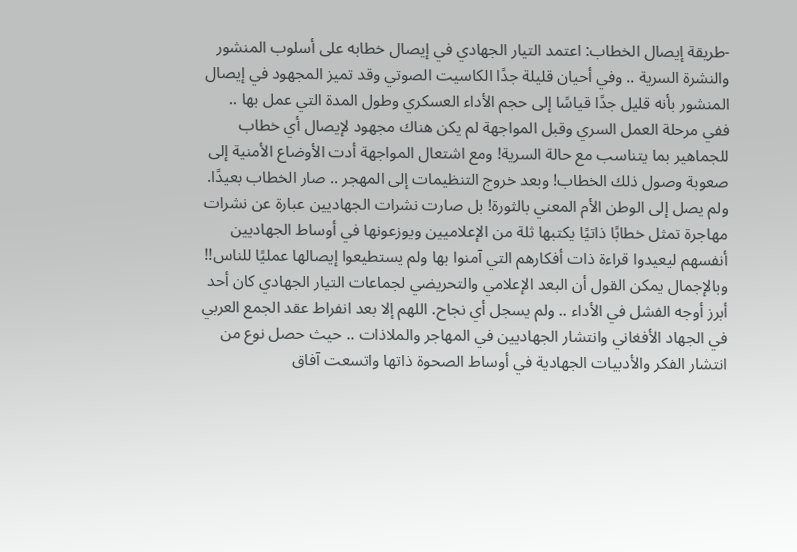-طريقة إيصال الخطاب: اعتمد التيار الجهادي في إيصال خطابه على أسلوب المنشور والنشرة السرية .. وفي أحيان قليلة جدًا الكاسيت الصوتي وقد تميز المجهود في إيصال المنشور بأنه قليل جدًا قياسًا إلى حجم الأداء العسكري وطول المدة التي عمل بها ..
ففي مرحلة العمل السري وقبل المواجهة لم يكن هناك مجهود لإيصال أي خطاب للجماهير بما يتناسب مع حالة السرية! ومع اشتعال المواجهة أدت الأوضاع الأمنية إلى صعوبة وصول ذلك الخطاب! وبعد خروج التنظيمات إلى المهجر .. صار الخطاب بعيدًا. ولم يصل إلى الوطن الأم المعني بالثورة! بل صارت نشرات الجهاديين عبارة عن نشرات مهاجرة تمثل خطابًا ذاتيًا يكتبها ثلة من الإعلاميين ويوزعونها في أوساط الجهاديين أنفسهم ليعيدوا قراءة ذات أفكارهم التي آمنوا بها ولم يستطيعوا إيصالها عمليًا للناس!!
وبالإجمال يمكن القول أن البعد الإعلامي والتحريضي لجماعات التيار الجهادي كان أحد أبرز أوجه الفشل في الأداء .. ولم يسجل أي نجاح. اللهم إلا بعد انفراط عقد الجمع العربي في الجهاد الأفغاني وانتشار الجهاديين في المهاجر والملاذات .. حيث حصل نوع من انتشار الفكر والأدبيات الجهادية في أوساط الصحوة ذاتها واتسعت آفاق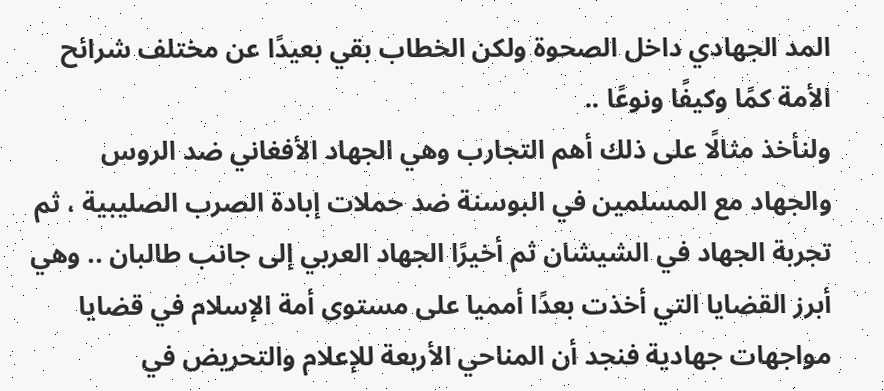المد الجهادي داخل الصحوة ولكن الخطاب بقي بعيدًا عن مختلف شرائح الأمة كمًا وكيفًا ونوعًا ..
ولنأخذ مثالًا على ذلك أهم التجارب وهي الجهاد الأفغاني ضد الروس والجهاد مع المسلمين في البوسنة ضد حملات إبادة الصرب الصليبية ، ثم تجربة الجهاد في الشيشان ثم أخيرًا الجهاد العربي إلى جانب طالبان .. وهي أبرز القضايا التي أخذت بعدًا أمميا على مستوى أمة الإسلام في قضايا مواجهات جهادية فنجد أن المناحي الأربعة للإعلام والتحريض في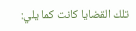تلك القضايا كانت كما يلي: